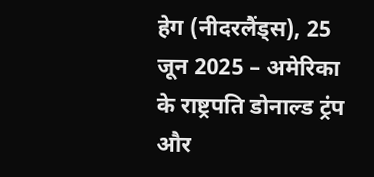हेग (नीदरलैंड्स), 25 जून 2025 – अमेरिका के राष्ट्रपति डोनाल्ड ट्रंप और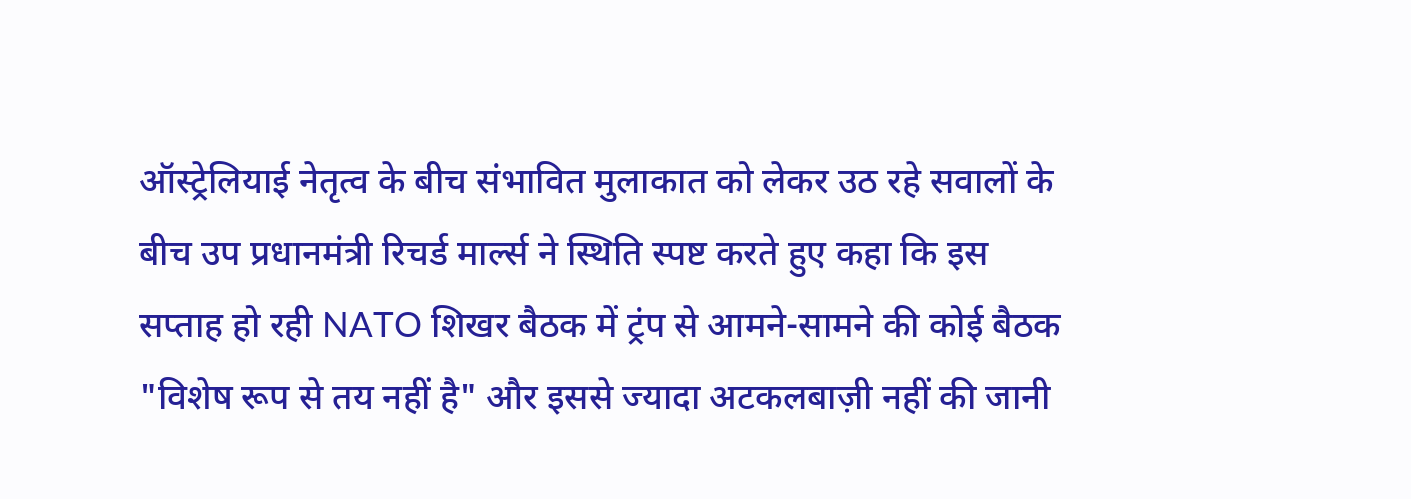ऑस्ट्रेलियाई नेतृत्व के बीच संभावित मुलाकात को लेकर उठ रहे सवालों के बीच उप प्रधानमंत्री रिचर्ड मार्ल्स ने स्थिति स्पष्ट करते हुए कहा कि इस सप्ताह हो रही NATO शिखर बैठक में ट्रंप से आमने-सामने की कोई बैठक "विशेष रूप से तय नहीं है" और इससे ज्यादा अटकलबाज़ी नहीं की जानी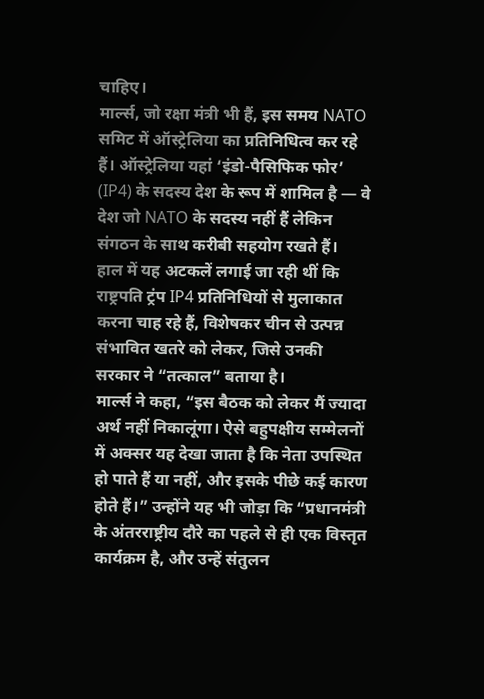चाहिए।
मार्ल्स, जो रक्षा मंत्री भी हैं, इस समय NATO समिट में ऑस्ट्रेलिया का प्रतिनिधित्व कर रहे हैं। ऑस्ट्रेलिया यहां ‘इंडो-पैसिफिक फोर’ (IP4) के सदस्य देश के रूप में शामिल है — वे देश जो NATO के सदस्य नहीं हैं लेकिन संगठन के साथ करीबी सहयोग रखते हैं।
हाल में यह अटकलें लगाई जा रही थीं कि राष्ट्रपति ट्रंप IP4 प्रतिनिधियों से मुलाकात करना चाह रहे हैं, विशेषकर चीन से उत्पन्न संभावित खतरे को लेकर, जिसे उनकी सरकार ने “तत्काल” बताया है।
मार्ल्स ने कहा, “इस बैठक को लेकर मैं ज्यादा अर्थ नहीं निकालूंगा। ऐसे बहुपक्षीय सम्मेलनों में अक्सर यह देखा जाता है कि नेता उपस्थित हो पाते हैं या नहीं, और इसके पीछे कई कारण होते हैं।” उन्होंने यह भी जोड़ा कि “प्रधानमंत्री के अंतरराष्ट्रीय दौरे का पहले से ही एक विस्तृत कार्यक्रम है, और उन्हें संतुलन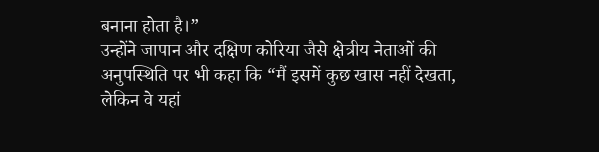बनाना होता है।”
उन्होंने जापान और दक्षिण कोरिया जैसे क्षेत्रीय नेताओं की अनुपस्थिति पर भी कहा कि “मैं इसमें कुछ खास नहीं देखता, लेकिन वे यहां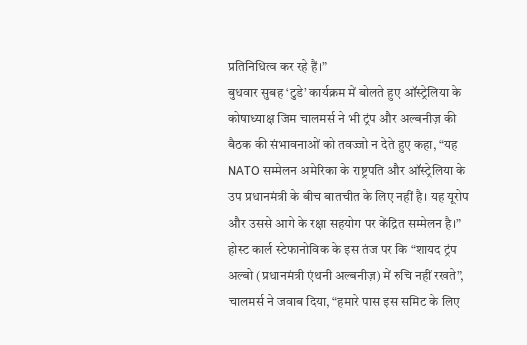प्रतिनिधित्व कर रहे हैं।”
बुधवार सुबह ‘टुडे’ कार्यक्रम में बोलते हुए ऑस्ट्रेलिया के कोषाध्याक्ष जिम चालमर्स ने भी ट्रंप और अल्बनीज़ की बैठक की संभावनाओं को तवज्जो न देते हुए कहा, “यह NATO सम्मेलन अमेरिका के राष्ट्रपति और ऑस्ट्रेलिया के उप प्रधानमंत्री के बीच बातचीत के लिए नहीं है। यह यूरोप और उससे आगे के रक्षा सहयोग पर केंद्रित सम्मेलन है।”
होस्ट कार्ल स्टेफानोविक के इस तंज पर कि “शायद ट्रंप अल्बो (प्रधानमंत्री एंथनी अल्बनीज़) में रुचि नहीं रखते”, चालमर्स ने जवाब दिया, “हमारे पास इस समिट के लिए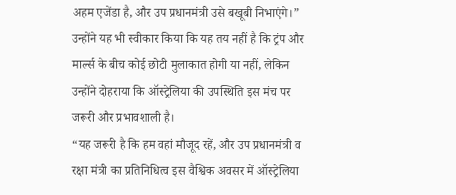अहम एजेंडा है, और उप प्रधानमंत्री उसे बखूबी निभाएंगे।”
उन्होंने यह भी स्वीकार किया कि यह तय नहीं है कि ट्रंप और मार्ल्स के बीच कोई छोटी मुलाकात होगी या नहीं, लेकिन उन्होंने दोहराया कि ऑस्ट्रेलिया की उपस्थिति इस मंच पर जरूरी और प्रभावशाली है।
“यह जरूरी है कि हम वहां मौजूद रहें, और उप प्रधानमंत्री व रक्षा मंत्री का प्रतिनिधित्व इस वैश्विक अवसर में ऑस्ट्रेलिया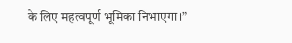के लिए महत्वपूर्ण भूमिका निभाएगा।”